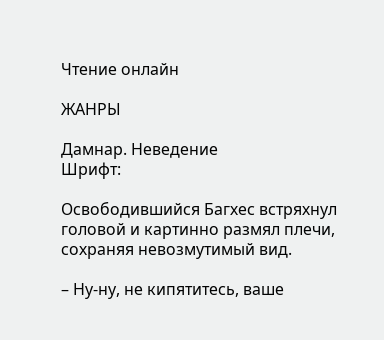Чтение онлайн

ЖАНРЫ

Дамнар. Неведение
Шрифт:

Освободившийся Багхес встряхнул головой и картинно размял плечи, сохраняя невозмутимый вид.

– Ну-ну, не кипятитесь, ваше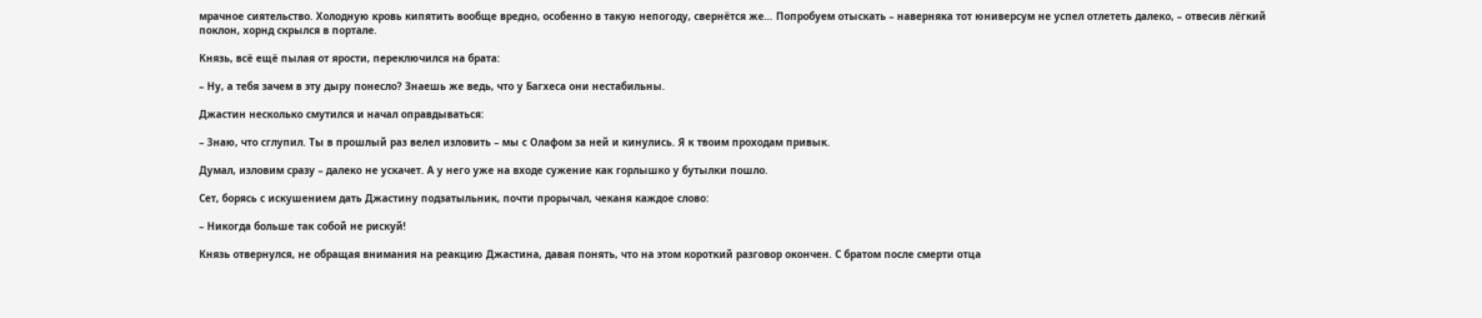мрачное сиятельство. Холодную кровь кипятить вообще вредно, особенно в такую непогоду, свернётся же… Попробуем отыскать – наверняка тот юниверсум не успел отлететь далеко, – отвесив лёгкий поклон, хорнд скрылся в портале.

Князь, всё ещё пылая от ярости, переключился на брата:

– Ну, а тебя зачем в эту дыру понесло? Знаешь же ведь, что у Багхеса они нестабильны.

Джастин несколько смутился и начал оправдываться:

– Знаю, что сглупил. Ты в прошлый раз велел изловить – мы с Олафом за ней и кинулись. Я к твоим проходам привык.

Думал, изловим сразу – далеко не ускачет. А у него уже на входе сужение как горлышко у бутылки пошло.

Сет, борясь с искушением дать Джастину подзатыльник, почти прорычал, чеканя каждое слово:

– Никогда больше так собой не рискуй!

Князь отвернулся, не обращая внимания на реакцию Джастина, давая понять, что на этом короткий разговор окончен. С братом после смерти отца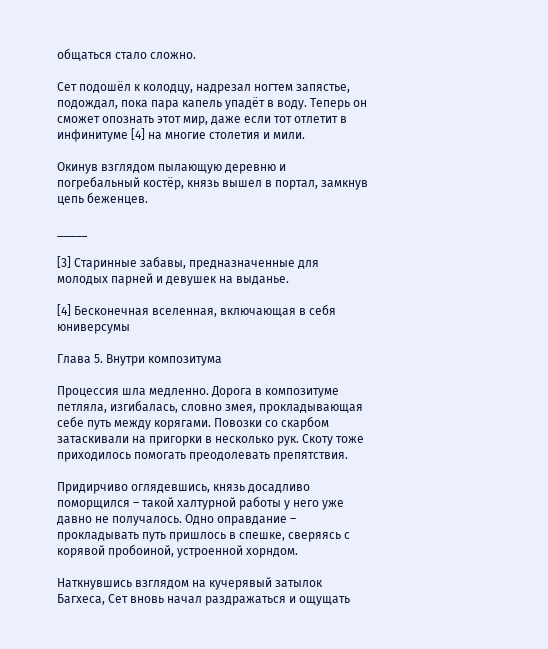общаться стало сложно.

Сет подошёл к колодцу, надрезал ногтем запястье, подождал, пока пара капель упадёт в воду. Теперь он сможет опознать этот мир, даже если тот отлетит в инфинитуме [4] на многие столетия и мили.

Окинув взглядом пылающую деревню и погребальный костёр, князь вышел в портал, замкнув цепь беженцев.

_____

[3] Старинные забавы, предназначенные для молодых парней и девушек на выданье.

[4] Бесконечная вселенная, включающая в себя юниверсумы

Глава 5. Внутри композитума

Процессия шла медленно. Дорога в композитуме петляла, изгибалась, словно змея, прокладывающая себе путь между корягами. Повозки со скарбом затаскивали на пригорки в несколько рук. Скоту тоже приходилось помогать преодолевать препятствия.

Придирчиво оглядевшись, князь досадливо поморщился – такой халтурной работы у него уже давно не получалось. Одно оправдание – прокладывать путь пришлось в спешке, сверяясь с корявой пробоиной, устроенной хорндом.

Наткнувшись взглядом на кучерявый затылок Багхеса, Сет вновь начал раздражаться и ощущать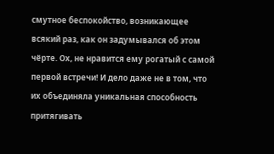смутное беспокойство, возникающее всякий раз, как он задумывался об этом чёрте. Ох, не нравится ему рогатый с самой первой встречи! И дело даже не в том, что их объединяла уникальная способность притягивать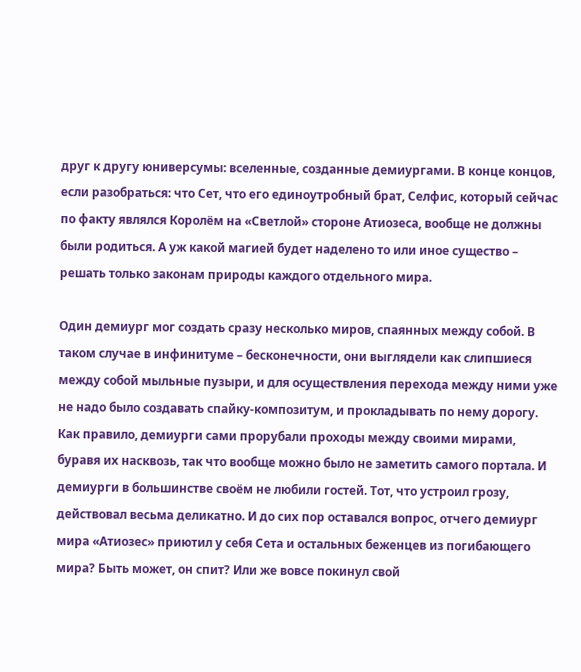друг к другу юниверсумы: вселенные, созданные демиургами. В конце концов, если разобраться: что Сет, что его единоутробный брат, Селфис, который сейчас по факту являлся Королём на «Светлой» стороне Атиозеса, вообще не должны были родиться. А уж какой магией будет наделено то или иное существо – решать только законам природы каждого отдельного мира.

Один демиург мог создать сразу несколько миров, спаянных между собой. В таком случае в инфинитуме – бесконечности, они выглядели как слипшиеся между собой мыльные пузыри, и для осуществления перехода между ними уже не надо было создавать спайку-композитум, и прокладывать по нему дорогу. Как правило, демиурги сами прорубали проходы между своими мирами, буравя их насквозь, так что вообще можно было не заметить самого портала. И демиурги в большинстве своём не любили гостей. Тот, что устроил грозу, действовал весьма деликатно. И до сих пор оставался вопрос, отчего демиург мира «Атиозес» приютил у себя Сета и остальных беженцев из погибающего мира? Быть может, он спит? Или же вовсе покинул свой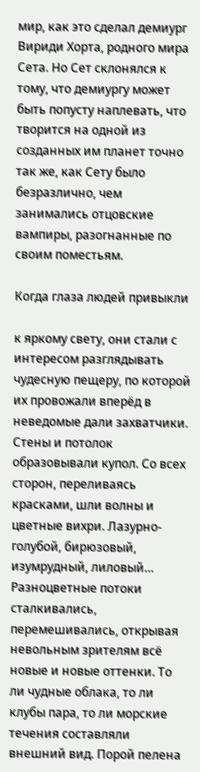мир, как это сделал демиург Вириди Хорта, родного мира Сета. Но Сет склонялся к тому, что демиургу может быть попусту наплевать, что творится на одной из созданных им планет точно так же, как Сету было безразлично, чем занимались отцовские вампиры, разогнанные по своим поместьям.

Когда глаза людей привыкли

к яркому свету, они стали с интересом разглядывать чудесную пещеру, по которой их провожали вперёд в неведомые дали захватчики. Стены и потолок образовывали купол. Со всех сторон, переливаясь красками, шли волны и цветные вихри. Лазурно-голубой, бирюзовый, изумрудный, лиловый… Разноцветные потоки сталкивались, перемешивались, открывая невольным зрителям всё новые и новые оттенки. То ли чудные облака, то ли клубы пара, то ли морские течения составляли внешний вид. Порой пелена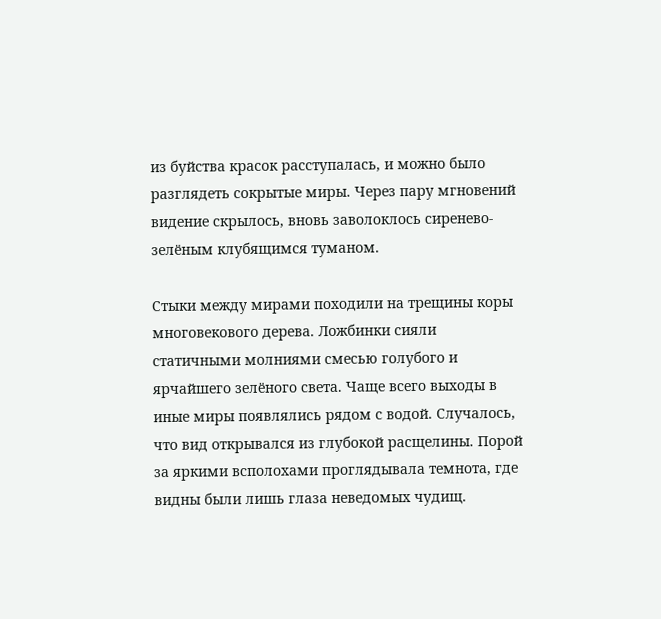из буйства красок расступалась, и можно было разглядеть сокрытые миры. Через пару мгновений видение скрылось, вновь заволоклось сиренево-зелёным клубящимся туманом.

Стыки между мирами походили на трещины коры многовекового дерева. Ложбинки сияли статичными молниями смесью голубого и ярчайшего зелёного света. Чаще всего выходы в иные миры появлялись рядом с водой. Случалось, что вид открывался из глубокой расщелины. Порой за яркими всполохами проглядывала темнота, где видны были лишь глаза неведомых чудищ.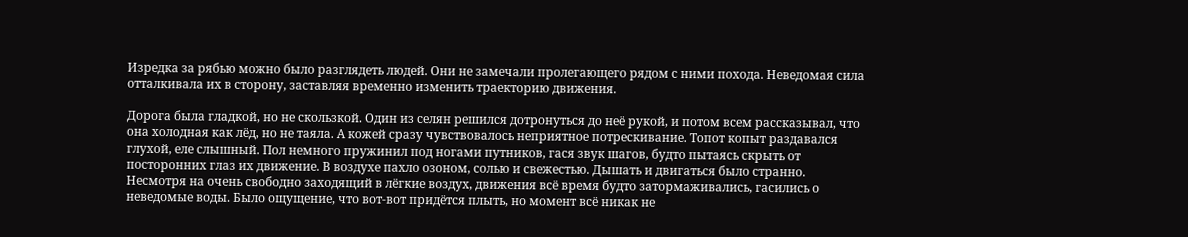Изредка за рябью можно было разглядеть людей. Они не замечали пролегающего рядом с ними похода. Неведомая сила отталкивала их в сторону, заставляя временно изменить траекторию движения.

Дорога была гладкой, но не скользкой. Один из селян решился дотронуться до неё рукой, и потом всем рассказывал, что она холодная как лёд, но не таяла. А кожей сразу чувствовалось неприятное потрескивание. Топот копыт раздавался глухой, еле слышный. Пол немного пружинил под ногами путников, гася звук шагов, будто пытаясь скрыть от посторонних глаз их движение. В воздухе пахло озоном, солью и свежестью. Дышать и двигаться было странно. Несмотря на очень свободно заходящий в лёгкие воздух, движения всё время будто затормаживались, гасились о неведомые воды. Было ощущение, что вот-вот придётся плыть, но момент всё никак не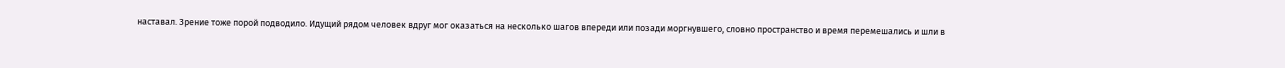наставал. Зрение тоже порой подводило. Идущий рядом человек вдруг мог оказаться на несколько шагов впереди или позади моргнувшего, словно пространство и время перемешались и шли в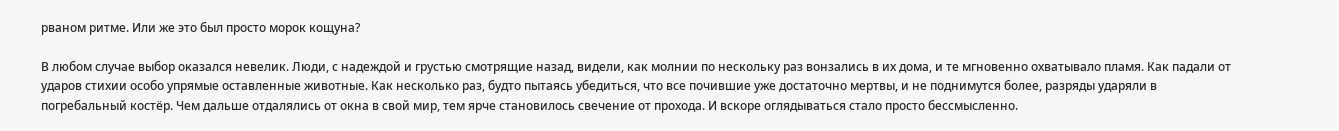рваном ритме. Или же это был просто морок кощуна?

В любом случае выбор оказался невелик. Люди, с надеждой и грустью смотрящие назад, видели, как молнии по нескольку раз вонзались в их дома, и те мгновенно охватывало пламя. Как падали от ударов стихии особо упрямые оставленные животные. Как несколько раз, будто пытаясь убедиться, что все почившие уже достаточно мертвы, и не поднимутся более, разряды ударяли в погребальный костёр. Чем дальше отдалялись от окна в свой мир, тем ярче становилось свечение от прохода. И вскоре оглядываться стало просто бессмысленно.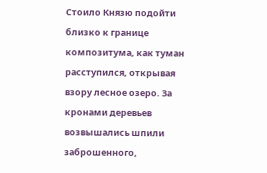Стоило Князю подойти близко к границе композитума, как туман расступился, открывая взору лесное озеро. За кронами деревьев возвышались шпили заброшенного,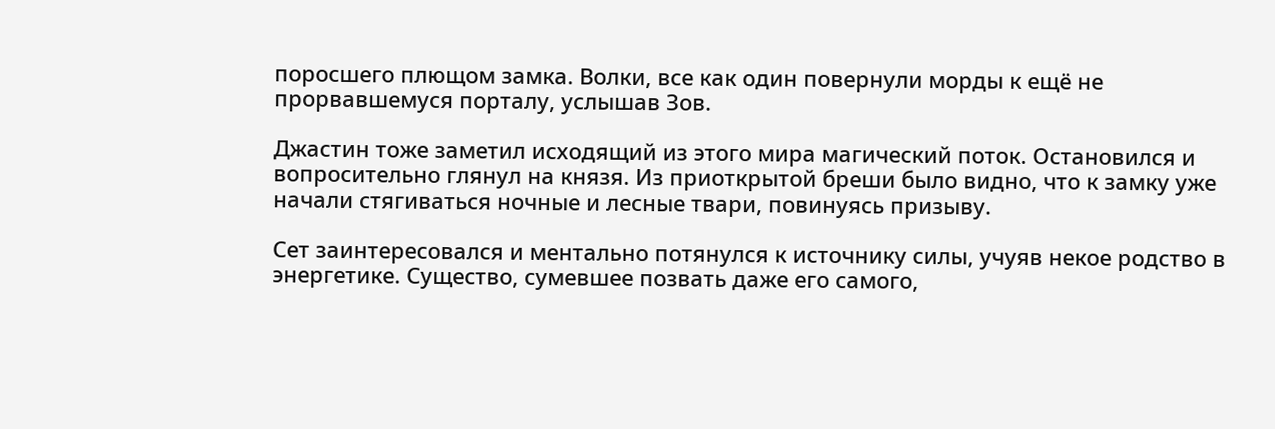поросшего плющом замка. Волки, все как один повернули морды к ещё не прорвавшемуся порталу, услышав Зов.

Джастин тоже заметил исходящий из этого мира магический поток. Остановился и вопросительно глянул на князя. Из приоткрытой бреши было видно, что к замку уже начали стягиваться ночные и лесные твари, повинуясь призыву.

Сет заинтересовался и ментально потянулся к источнику силы, учуяв некое родство в энергетике. Существо, сумевшее позвать даже его самого,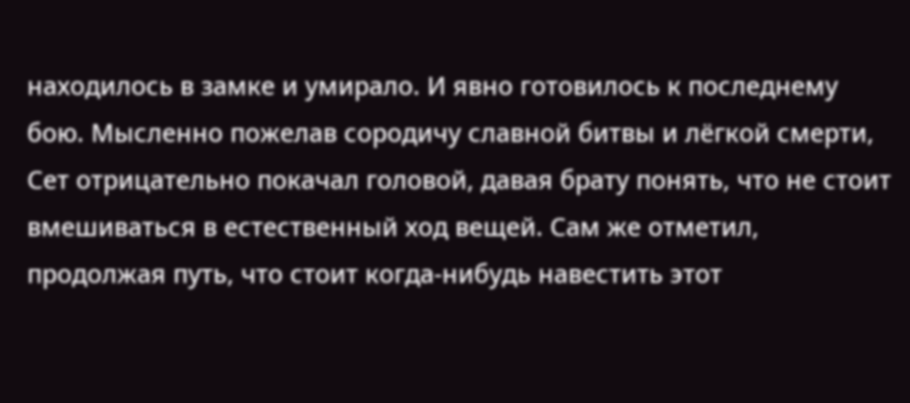находилось в замке и умирало. И явно готовилось к последнему бою. Мысленно пожелав сородичу славной битвы и лёгкой смерти, Сет отрицательно покачал головой, давая брату понять, что не стоит вмешиваться в естественный ход вещей. Сам же отметил, продолжая путь, что стоит когда-нибудь навестить этот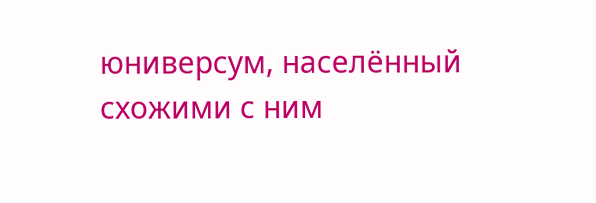юниверсум, населённый схожими с ним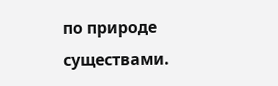по природе существами.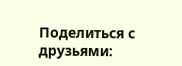Поделиться с друзьями: